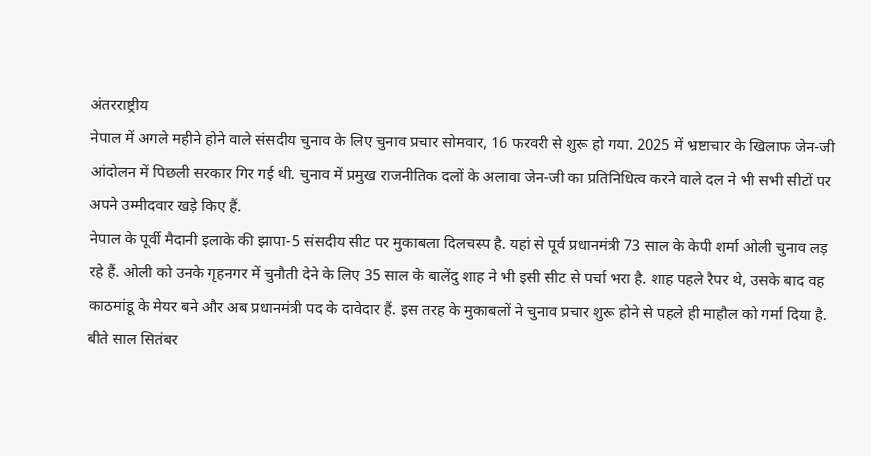अंतरराष्ट्रीय
नेपाल में अगले महीने होने वाले संसदीय चुनाव के लिए चुनाव प्रचार सोमवार, 16 फरवरी से शुरू हो गया. 2025 में भ्रष्टाचार के खिलाफ जेन-जी आंदोलन में पिछली सरकार गिर गई थी. चुनाव में प्रमुख राजनीतिक दलों के अलावा जेन-जी का प्रतिनिधित्व करने वाले दल ने भी सभी सीटों पर अपने उम्मीदवार खड़े किए हैं.
नेपाल के पूर्वी मैदानी इलाके की झापा-5 संसदीय सीट पर मुकाबला दिलचस्प है. यहां से पूर्व प्रधानमंत्री 73 साल के केपी शर्मा ओली चुनाव लड़ रहे हैं. ओली को उनके गृहनगर में चुनौती देने के लिए 35 साल के बालेंदु शाह ने भी इसी सीट से पर्चा भरा है. शाह पहले रैपर थे, उसके बाद वह काठमांडू के मेयर बने और अब प्रधानमंत्री पद के दावेदार हैं. इस तरह के मुकाबलों ने चुनाव प्रचार शुरू होने से पहले ही माहौल को गर्मा दिया है.
बीते साल सितंबर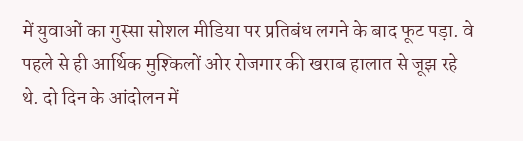में युवाओं का गुस्सा सोशल मीडिया पर प्रतिबंध लगने के बाद फूट पड़ा. वे पहले से ही आर्थिक मुश्किलों ओर रोजगार की खराब हालात से जूझ रहे थे. दो दिन के आंदोलन में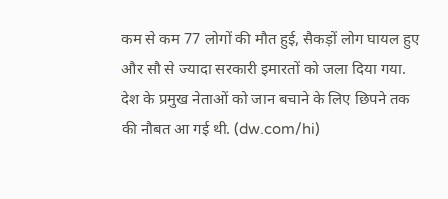कम से कम 77 लोगों की मौत हुई, सैकड़ों लोग घायल हुए और सौ से ज्यादा सरकारी इमारतों को जला दिया गया. देश के प्रमुख नेताओं को जान बचाने के लिए छिपने तक की नौबत आ गई थी. (dw.com/hi)